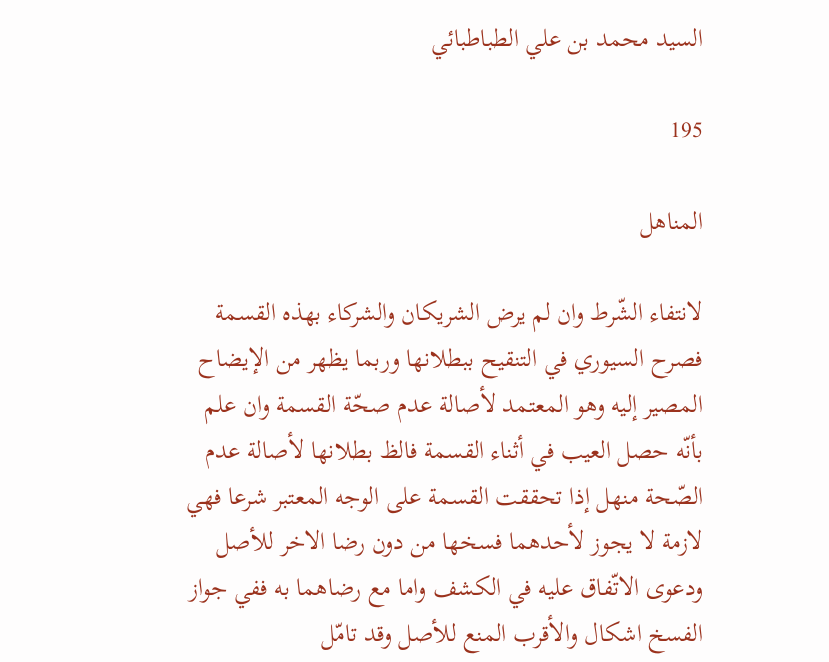السيد محمد بن علي الطباطبائي

195

المناهل

لانتفاء الشّرط وان لم يرض الشريكان والشركاء بهذه القسمة فصرح السيوري في التنقيح ببطلانها وربما يظهر من الإيضاح المصير إليه وهو المعتمد لأصالة عدم صحّة القسمة وان علم بأنّه حصل العيب في أثناء القسمة فالظ بطلانها لأصالة عدم الصّحة منهل إذا تحققت القسمة على الوجه المعتبر شرعا فهي لازمة لا يجوز لأحدهما فسخها من دون رضا الاخر للأصل ودعوى الاتّفاق عليه في الكشف واما مع رضاهما به ففي جواز الفسخ اشكال والأقرب المنع للأصل وقد تامّل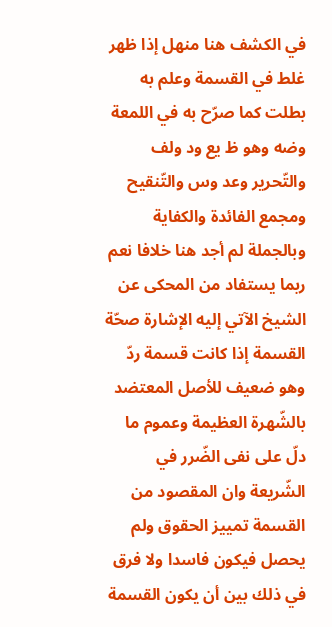في الكشف هنا منهل إذا ظهر غلط في القسمة وعلم به بطلت كما صرّح به في اللمعة وضه وهو ظ يع ود ولف والتّحرير وعد وس والتّنقيح ومجمع الفائدة والكفاية وبالجملة لم أجد هنا خلافا نعم ربما يستفاد من المحكى عن الشيخ الآتي إليه الإشارة صحّة القسمة إذا كانت قسمة ردّ وهو ضعيف للأصل المعتضد بالشّهرة العظيمة وعموم ما دلّ على نفى الضّرر في الشّريعة وان المقصود من القسمة تمييز الحقوق ولم يحصل فيكون فاسدا ولا فرق في ذلك بين أن يكون القسمة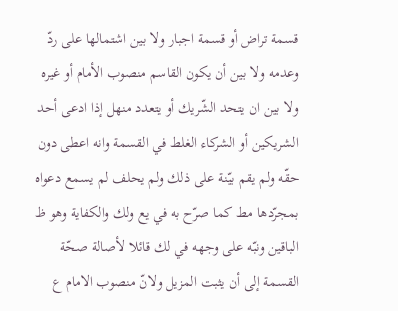قسمة تراض أو قسمة اجبار ولا بين اشتمالها على ردّ وعدمه ولا بين أن يكون القاسم منصوب الأمام أو غيره ولا بين ان يتحد الشّريك أو يتعدد منهل إذا ادعى أحد الشريكين أو الشركاء الغلط في القسمة وانه اعطى دون حقّه ولم يقم بيّنة على ذلك ولم يحلف لم يسمع دعواه بمجرّدها مط كما صرّح به في يع ولك والكفاية وهو ظ الباقين ونبّه على وجهه في لك قائلا لأصالة صحّة القسمة إلى أن يثبت المزيل ولانّ منصوب الامام ع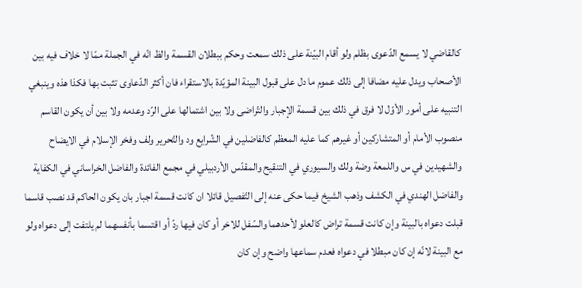كالقاضي لا يسمع الدّعوى بظلم ولو أقام البيّنة على ذلك سمعت وحكم ببطلان القسمة والظ انّه في الجملة ممّا لا خلاف فيه بين الأصحاب ويدل عليه مضافا إلى ذلك عموم ما دل على قبول البينة المؤيّدة بالاستقراء فان أكثر الدّعاوى تثبت بها فكذا هذه وينبغي التنبيه على أمور الأوّل لا فرق في ذلك بين قسمة الإجبار والتّراضى ولا بين اشتمالها على الرّد وعدمه ولا بين أن يكون القاسم منصوب الأمام أو المتشاركين أو غيرهم كما عليه المعظم كالفاضلين في الشّرايع ود والتّحرير ولف وفخر الإسلام في الايضاح والشهيدين في س واللمعة وضة ولك والسيوري في التنقيح والمقدّس الأردبيلي في مجمع الفائدة والفاضل الخراساني في الكفاية والفاضل الهندي في الكشف وذهب الشيخ فيما حكى عنه إلى التّفصيل قائلا ان كانت قسمة اجبار بان يكون الحاكم قد نصب قاسما قبلت دعواه بالبينة وإن كانت قسمة تراض كالعلو لأحدهما والسّفل للاخر أو كان فيها ردّ أو اقتسما بأنفسهما لم يلتفت إلى دعواه ولو مع البينة لانّه إن كان مبطلا في دعواه فعدم سماعها واضح وإن كان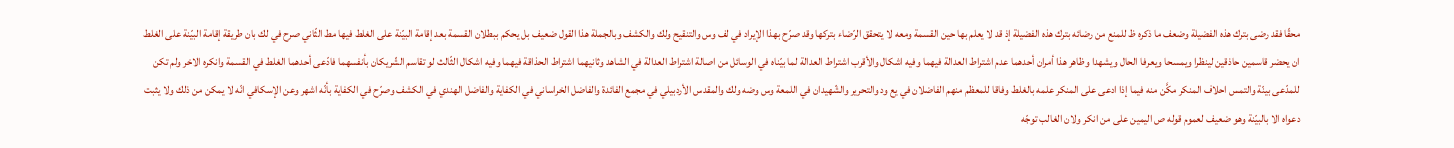محقّا فقد رضى بترك هذه الفضيلة وضعف ما ذكره ظ للمنع من رضائه بترك هذه الفضيلة إذ قد لا يعلم بها حين القسمة ومعه لا يتحقق الرّضاء بتركها وقد صرّح بهذا الإيراد في لف وس والتنقيح ولك والكشف وبالجملة هذا القول ضعيف بل يحكم ببطلان القسمة بعد إقامة البيّنة على الغلط فيها مط الثّاني صرح في لك بان طريقة إقامة البيّنة على الغلط ان يحضر قاسمين حاذقين لينظرا ويمسحا ويعرفا الحال ويشهدا وظاهر هذا أمران أحدهما عدم اشتراط العدالة فيهما وفيه اشكال والأقرب اشتراط العدالة لما بيّناه في الوسائل من اصالة اشتراط العدالة في الشاهد وثانيهما اشتراط الحذاقة فيهما وفيه اشكال الثّالث لو تقاسم الشّريكان بأنفسهما فادّعى أحدهما الغلط في القسمة وانكره الاخر ولم تكن للمدّعى بينّة والتمس احلاف المنكر مكَّن منه فيما إذا ادعى على المنكر علمه بالغلط وفاقا للمعظم منهم الفاضلان في يع ود والتحرير والشّهيدان في اللمعة وس وضه ولك والمقدس الأردبيلي في مجمع الفائدة والفاضل الخراساني في الكفاية والفاضل الهندي في الكشف وصرّح في الكفاية بأنّه اشهر وعن الإسكافي انّه لا يمكن من ذلك ولا يثبت دعواه الا بالبيّنة وهو ضعيف لعموم قوله ص اليمين على من انكر ولان الغالب توجّه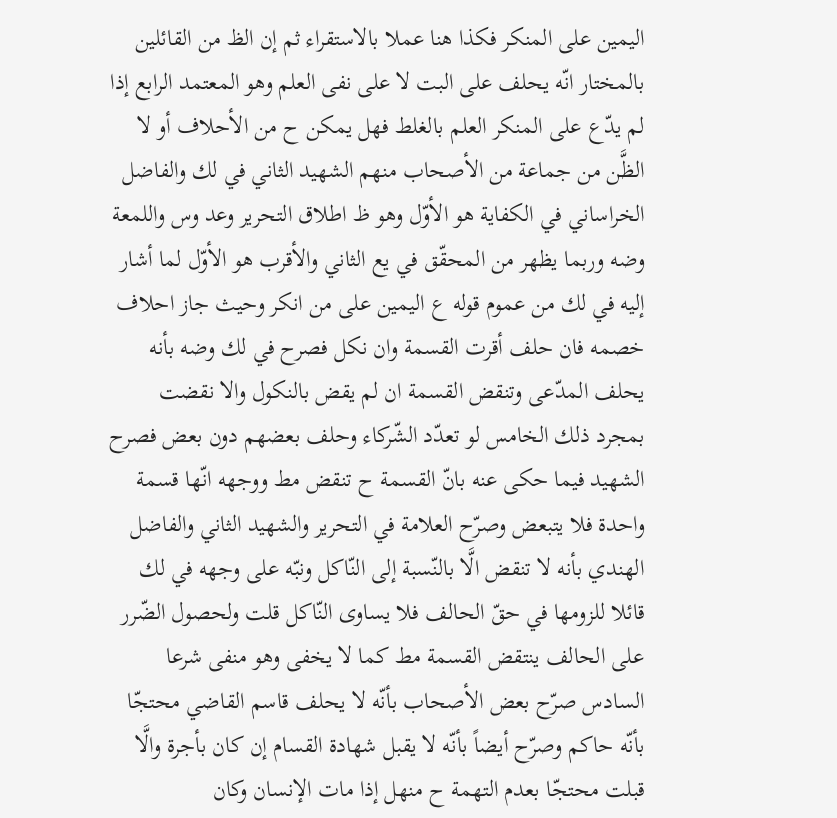اليمين على المنكر فكذا هنا عملا بالاستقراء ثم إن الظ من القائلين بالمختار انّه يحلف على البت لا على نفى العلم وهو المعتمد الرابع إذا لم يدّع على المنكر العلم بالغلط فهل يمكن ح من الأحلاف أو لا الظَّن من جماعة من الأصحاب منهم الشهيد الثاني في لك والفاضل الخراساني في الكفاية هو الأوّل وهو ظ اطلاق التحرير وعد وس واللمعة وضه وربما يظهر من المحقّق في يع الثاني والأقرب هو الأوّل لما أشار إليه في لك من عموم قوله ع اليمين على من انكر وحيث جاز احلاف خصمه فان حلف أقرت القسمة وان نكل فصرح في لك وضه بأنه يحلف المدّعى وتنقض القسمة ان لم يقض بالنكول والا نقضت بمجرد ذلك الخامس لو تعدّد الشّركاء وحلف بعضهم دون بعض فصرح الشهيد فيما حكى عنه بانّ القسمة ح تنقض مط ووجهه انّها قسمة واحدة فلا يتبعض وصرّح العلامة في التحرير والشهيد الثاني والفاضل الهندي بأنه لا تنقض الَّا بالنّسبة إلى النّاكل ونبّه على وجهه في لك قائلا للزومها في حقّ الحالف فلا يساوى النّاكل قلت ولحصول الضّرر على الحالف ينتقض القسمة مط كما لا يخفى وهو منفى شرعا السادس صرّح بعض الأصحاب بأنّه لا يحلف قاسم القاضي محتجّا بأنّه حاكم وصرّح أيضاً بأنّه لا يقبل شهادة القسام إن كان بأجرة والَّا قبلت محتجّا بعدم التهمة ح منهل إذا مات الإنسان وكان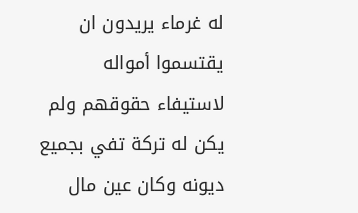له غرماء يريدون ان يقتسموا أمواله لاستيفاء حقوقهم ولم يكن له تركة تفي بجميع ديونه وكان عين مال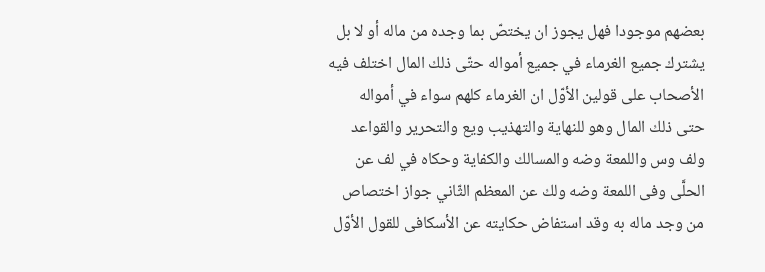بعضهم موجودا فهل يجوز ان يختصّ بما وجده من ماله أو لا بل يشترك جميع الغرماء في جميع أمواله حتّى ذلك المال اختلف فيه الأصحاب على قولين الأوّل ان الغرماء كلهم سواء في أمواله حتى ذلك المال وهو للنهاية والتهذيب ويع والتحرير والقواعد ولف وس واللمعة وضه والمسالك والكفاية وحكاه في لف عن الحلَّى وفى اللمعة وضه ولك عن المعظم الثّاني جواز اختصاص من وجد ماله به وقد استفاض حكايته عن الأسكافى للقول الأوّل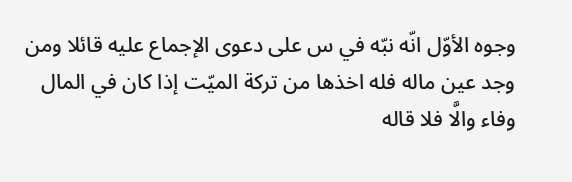وجوه الأوّل انّه نبّه في س على دعوى الإجماع عليه قائلا ومن وجد عين ماله فله اخذها من تركة الميّت إذا كان في المال وفاء والَّا فلا قاله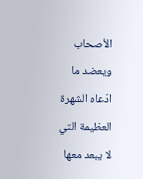الأصحاب ويعضد ما ادّعاه الشهرة العظيمة التي لا يبعد معها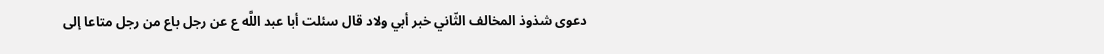دعوى شذوذ المخالف الثّاني خبر أبي ولاد قال سئلت أبا عبد اللَّه ع عن رجل باع من رجل متاعا إلى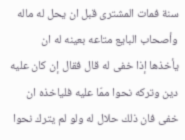سنة فمات المشترى قبل ان يحل له ماله وأصحاب البايع متاعه بعينه له ان يأخذها إذا خفى له قال فقال إن كان عليه دين وتركه نحوا ممّا عليه فلياخذه ان خفى فان ذلك حلال له ولو لم يترك نحوا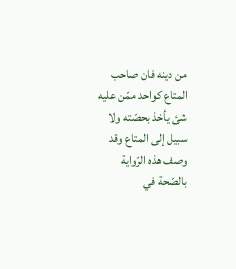من دينه فان صاحب المتاع كواحد ممّن عليه شئ يأخذ بحصّته ولا سبيل إلى المتاع وقد وصف هذه الرّواية بالصّحة في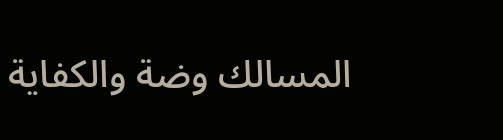المسالك وضة والكفاية